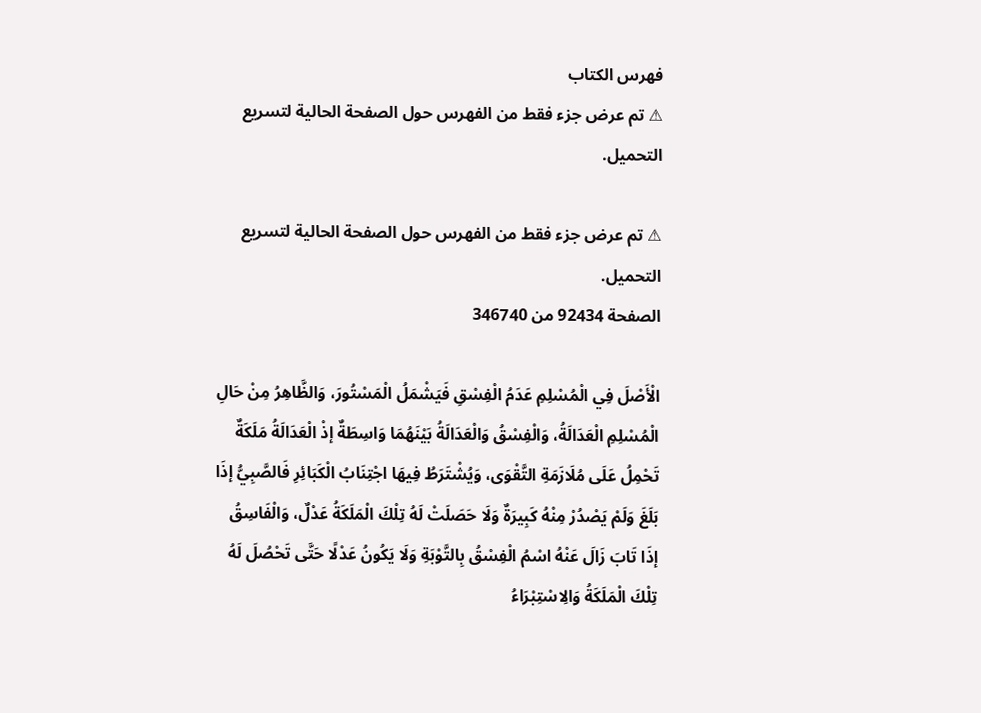فهرس الكتاب
⚠ تم عرض جزء فقط من الفهرس حول الصفحة الحالية لتسريع التحميل.

⚠ تم عرض جزء فقط من الفهرس حول الصفحة الحالية لتسريع التحميل.
الصفحة 92434 من 346740

الْأَصْلَ فِي الْمُسْلِمِ عَدَمُ الْفِسْقِ فَيَشْمَلُ الْمَسْتُورَ، وَالظَّاهِرُ مِنْ حَالِ الْمُسْلِمِ الْعَدَالَةُ، وَالْفِسْقُ وَالْعَدَالَةُ بَيْنَهُمَا وَاسِطَةٌ إذْ الْعَدَالَةُ مَلَكَةٌ تَحْمِلُ عَلَى مُلَازَمَةِ التَّقْوَى، وَيُشْتَرَطُ فِيهَا اجْتِنَابُ الْكَبَائِرِ فَالصَّبِيُّ إذَا بَلَغَ وَلَمْ يَصْدُرْ مِنْهُ كَبِيرَةٌ وَلَا حَصَلَتْ لَهُ تِلْكَ الْمَلَكَةُ عَدْلٌ، وَالْفَاسِقُ إذَا تَابَ زَالَ عَنْهُ اسْمُ الْفِسْقُ بِالتَّوْبَةِ وَلَا يَكُونُ عَدْلًا حَتَّى تَحْصُلَ لَهُ تِلْكَ الْمَلَكَةُ وَالِاسْتِبْرَاءُ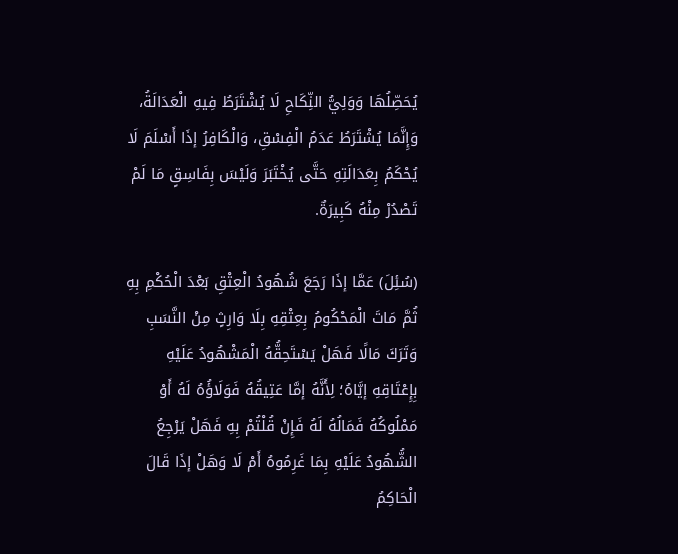يُحَصِّلُهَا وَوَلِيُّ النِّكَاحِ لَا يُشْتَرَطُ فِيهِ الْعَدَالَةُ، وَإِنَّمَا يُشْتَرَطُ عَدَمُ الْفِسْقِ، وَالْكَافِرُ إذَا أَسْلَمَ لَا يُحْكَمُ بِعَدَالَتِهِ حَتَّى يُخْتَبَرَ وَلَيْسَ بِفَاسِقٍ مَا لَمْ تَصْدُرْ مِنْهُ كَبِيرَةٌ.

(سُئِلَ) عَمَّا إذَا رَجَعَ شُهُودُ الْعِتْقِ بَعْدَ الْحُكْمِ بِهِ ثُمَّ مَاتَ الْمَحْكُومُ بِعِتْقِهِ بِلَا وَارِثٍ مِنْ النَّسَبِ وَتَرَكَ مَالًا فَهَلْ يَسْتَحِقُّهُ الْمَشْهُودُ عَلَيْهِ بِإِعْتَاقِهِ إيَّاهُ؛ لِأَنَّهُ إمَّا عَتِيقُهُ فَوَلَاؤُهُ لَهُ أَوْ مَمْلُوكُهُ فَمَالُهُ لَهُ فَإِنْ قُلْتُمْ بِهِ فَهَلْ يَرْجِعُ الشُّهُودُ عَلَيْهِ بِمَا غَرِمُوهُ أَمْ لَا وَهَلْ إذَا قَالَ الْحَاكِمُ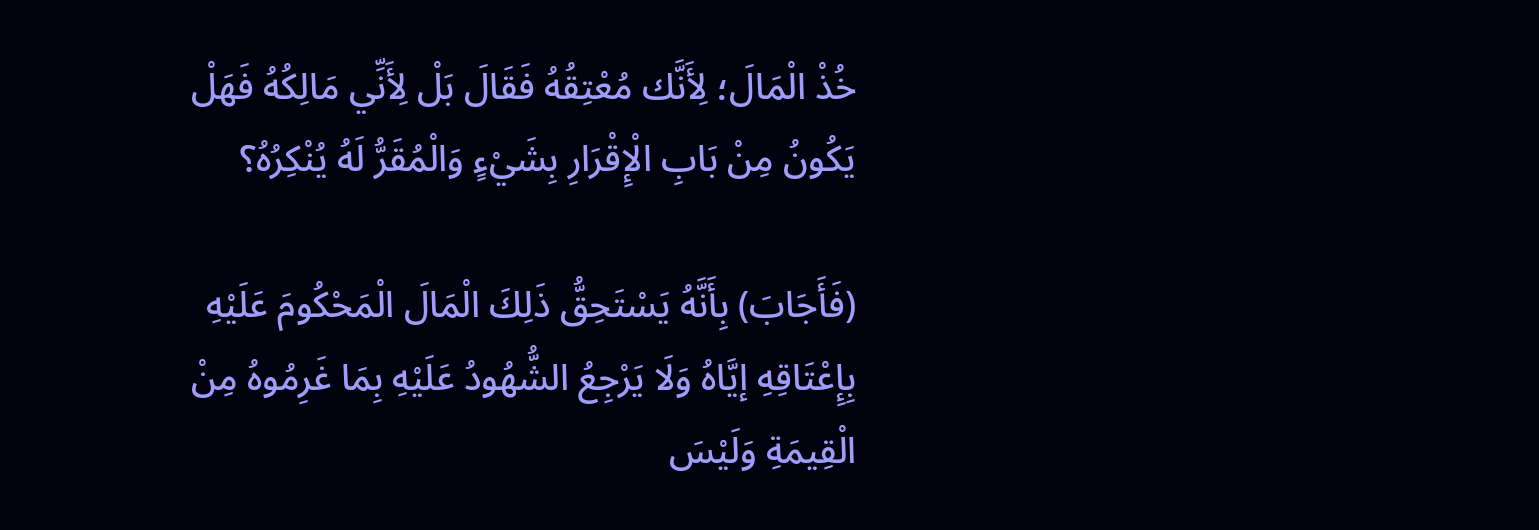خُذْ الْمَالَ؛ لِأَنَّك مُعْتِقُهُ فَقَالَ بَلْ لِأَنِّي مَالِكُهُ فَهَلْ يَكُونُ مِنْ بَابِ الْإِقْرَارِ بِشَيْءٍ وَالْمُقَرُّ لَهُ يُنْكِرُهُ؟

(فَأَجَابَ) بِأَنَّهُ يَسْتَحِقُّ ذَلِكَ الْمَالَ الْمَحْكُومَ عَلَيْهِ بِإِعْتَاقِهِ إيَّاهُ وَلَا يَرْجِعُ الشُّهُودُ عَلَيْهِ بِمَا غَرِمُوهُ مِنْ الْقِيمَةِ وَلَيْسَ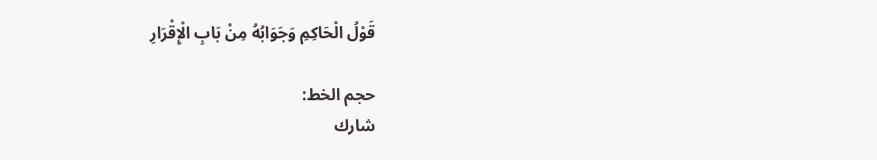قَوْلُ الْحَاكِمِ وَجَوَابُهُ مِنْ بَابِ الْإِقْرَارِ

حجم الخط:
شارك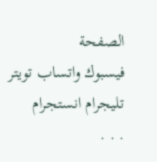الصفحة
فيسبوك واتساب تويتر تليجرام انستجرام
. . .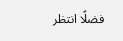فضلًا انتظر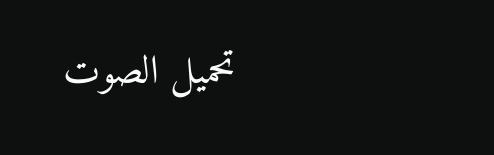تحميل الصوت